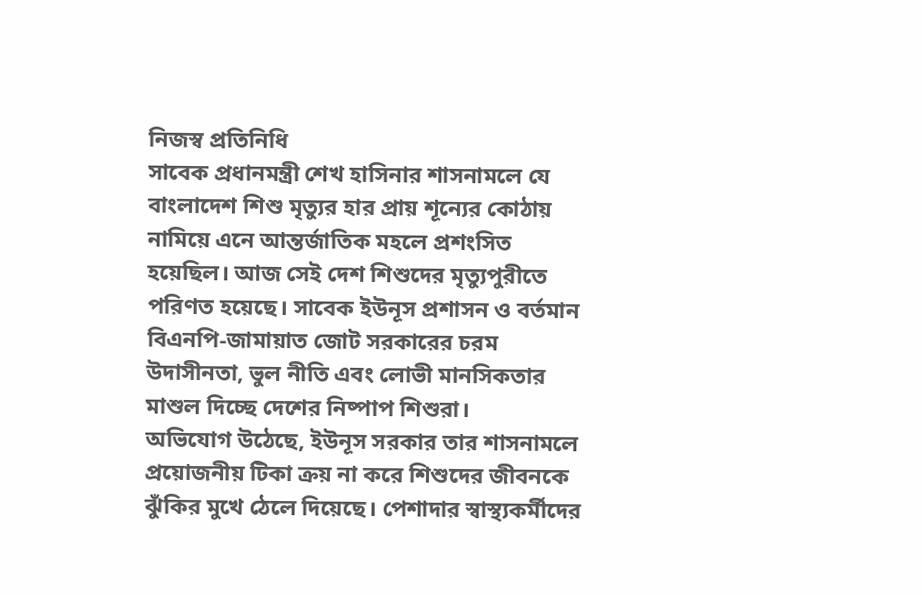নিজস্ব প্রতিনিধি
সাবেক প্রধানমন্ত্রী শেখ হাসিনার শাসনামলে যে বাংলাদেশ শিশু মৃত্যুর হার প্রায় শূন্যের কোঠায় নামিয়ে এনে আন্তর্জাতিক মহলে প্রশংসিত হয়েছিল। আজ সেই দেশ শিশুদের মৃত্যুপুরীতে পরিণত হয়েছে। সাবেক ইউনূস প্রশাসন ও বর্তমান বিএনপি-জামায়াত জোট সরকারের চরম উদাসীনতা, ভুল নীতি এবং লোভী মানসিকতার মাশুল দিচ্ছে দেশের নিষ্পাপ শিশুরা।
অভিযোগ উঠেছে, ইউনূস সরকার তার শাসনামলে প্রয়োজনীয় টিকা ক্রয় না করে শিশুদের জীবনকে ঝুঁকির মুখে ঠেলে দিয়েছে। পেশাদার স্বাস্থ্যকর্মীদের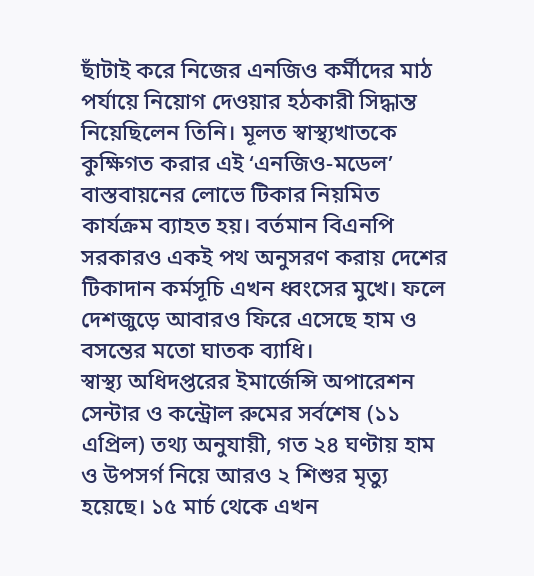ছাঁটাই করে নিজের এনজিও কর্মীদের মাঠ পর্যায়ে নিয়োগ দেওয়ার হঠকারী সিদ্ধান্ত নিয়েছিলেন তিনি। মূলত স্বাস্থ্যখাতকে কুক্ষিগত করার এই ‘এনজিও-মডেল’ বাস্তবায়নের লোভে টিকার নিয়মিত কার্যক্রম ব্যাহত হয়। বর্তমান বিএনপি সরকারও একই পথ অনুসরণ করায় দেশের টিকাদান কর্মসূচি এখন ধ্বংসের মুখে। ফলে দেশজুড়ে আবারও ফিরে এসেছে হাম ও বসন্তের মতো ঘাতক ব্যাধি।
স্বাস্থ্য অধিদপ্তরের ইমার্জেন্সি অপারেশন সেন্টার ও কন্ট্রোল রুমের সর্বশেষ (১১ এপ্রিল) তথ্য অনুযায়ী, গত ২৪ ঘণ্টায় হাম ও উপসর্গ নিয়ে আরও ২ শিশুর মৃত্যু হয়েছে। ১৫ মার্চ থেকে এখন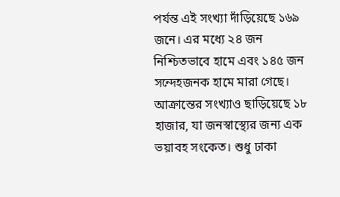পর্যন্ত এই সংখ্যা দাঁড়িয়েছে ১৬৯ জনে। এর মধ্যে ২৪ জন নিশ্চিতভাবে হামে এবং ১৪৫ জন সন্দেহজনক হামে মারা গেছে। আক্রান্তের সংখ্যাও ছাড়িয়েছে ১৮ হাজার, যা জনস্বাস্থ্যের জন্য এক ভয়াবহ সংকেত। শুধু ঢাকা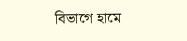বিভাগে হামে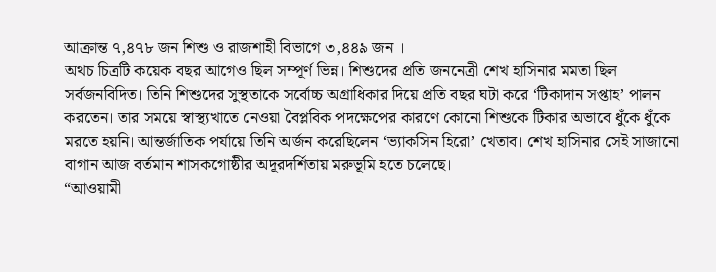আক্রান্ত ৭,৪৭৮ জন শিশু ও রাজশাহী বিভাগে ৩,৪৪৯ জন ।
অথচ চিত্রটি কয়েক বছর আগেও ছিল সম্পূর্ণ ভিন্ন। শিশুদের প্রতি জননেত্রী শেখ হাসিনার মমতা ছিল সর্বজনবিদিত। তিনি শিশুদের সুস্থতাকে সর্বোচ্চ অগ্রাধিকার দিয়ে প্রতি বছর ঘটা করে ‘টিকাদান সপ্তাহ’ পালন করতেন। তার সময়ে স্বাস্থ্যখাতে নেওয়া বৈপ্লবিক পদক্ষেপের কারণে কোনো শিশুকে টিকার অভাবে ধুঁকে ধুঁকে মরতে হয়নি। আন্তর্জাতিক পর্যায়ে তিনি অর্জন করেছিলেন ‘ভ্যাকসিন হিরো’ খেতাব। শেখ হাসিনার সেই সাজানো বাগান আজ বর্তমান শাসকগোষ্ঠীর অদূরদর্শিতায় মরুভূমি হতে চলেছে।
“আওয়ামী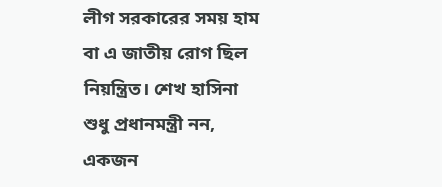লীগ সরকারের সময় হাম বা এ জাতীয় রোগ ছিল নিয়ন্ত্রিত। শেখ হাসিনা শুধু প্রধানমন্ত্রী নন, একজন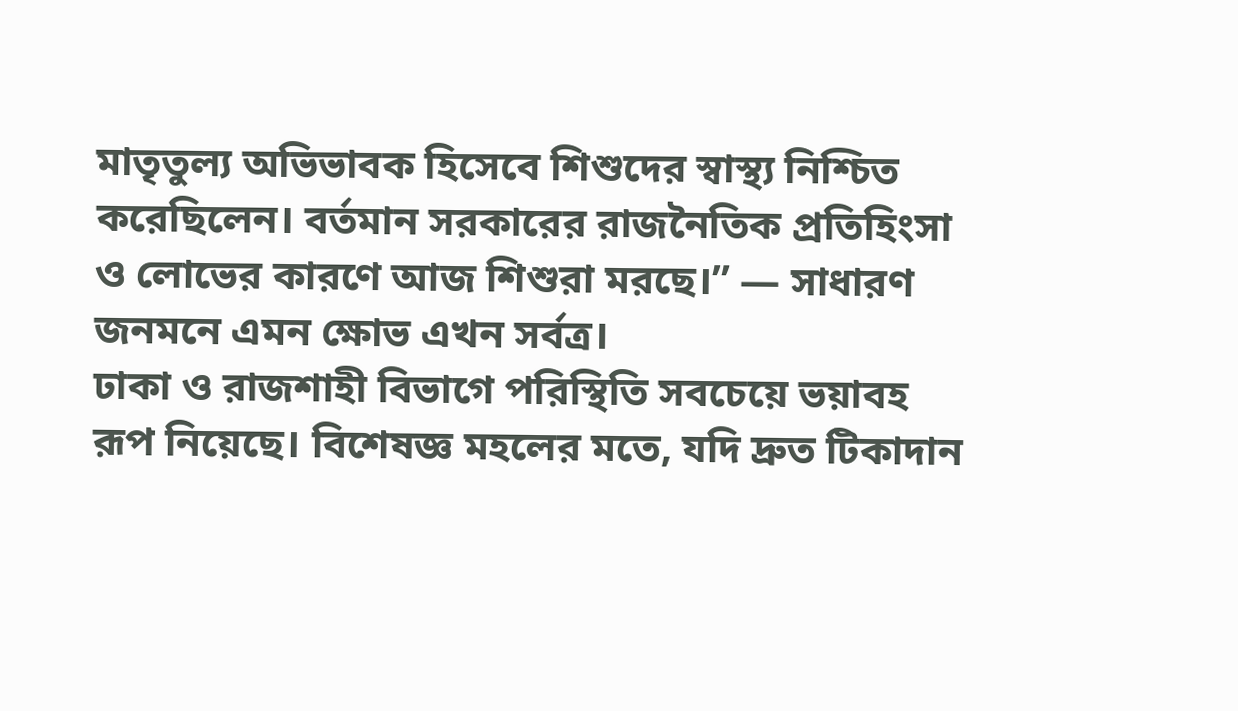মাতৃতুল্য অভিভাবক হিসেবে শিশুদের স্বাস্থ্য নিশ্চিত করেছিলেন। বর্তমান সরকারের রাজনৈতিক প্রতিহিংসা ও লোভের কারণে আজ শিশুরা মরছে।” — সাধারণ জনমনে এমন ক্ষোভ এখন সর্বত্র।
ঢাকা ও রাজশাহী বিভাগে পরিস্থিতি সবচেয়ে ভয়াবহ রূপ নিয়েছে। বিশেষজ্ঞ মহলের মতে, যদি দ্রুত টিকাদান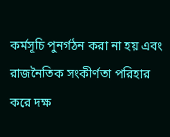কর্মসূচি পুনর্গঠন করা না হয় এবং রাজনৈতিক সংকীর্ণতা পরিহার করে দক্ষ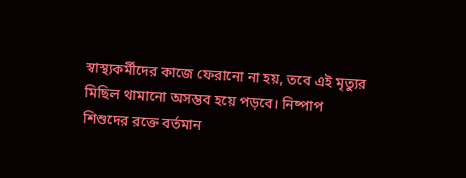স্বাস্থ্যকর্মীদের কাজে ফেরানো না হয়, তবে এই মৃত্যুর মিছিল থামানো অসম্ভব হয়ে পড়বে। নিষ্পাপ শিশুদের রক্তে বর্তমান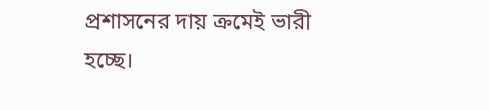প্রশাসনের দায় ক্রমেই ভারী হচ্ছে।